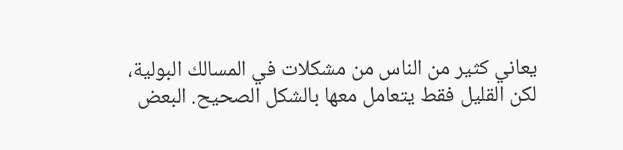يعاني كثير من الناس من مشكلات في المسالك البولية، لكن القليل فقط يتعامل معها بالشكل الصحيح. البعض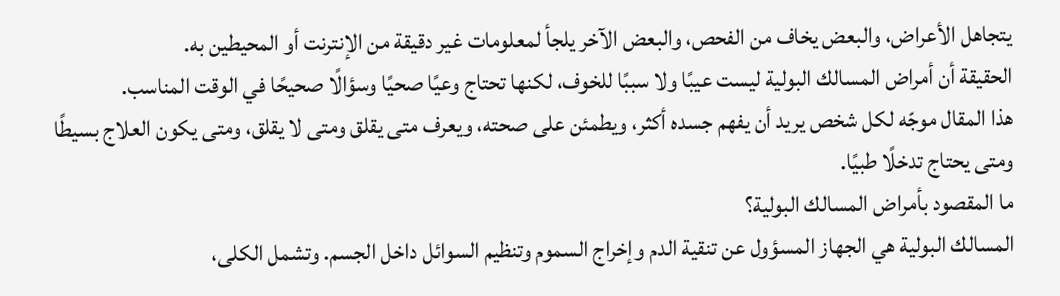يتجاهل الأعراض، والبعض يخاف من الفحص، والبعض الآخر يلجأ لمعلومات غير دقيقة من الإنترنت أو المحيطين به.
الحقيقة أن أمراض المسالك البولية ليست عيبًا ولا سببًا للخوف، لكنها تحتاج وعيًا صحيًا وسؤالًا صحيحًا في الوقت المناسب.
هذا المقال موجّه لكل شخص يريد أن يفهم جسده أكثر، ويطمئن على صحته، ويعرف متى يقلق ومتى لا يقلق، ومتى يكون العلاج بسيطًا ومتى يحتاج تدخلًا طبيًا.
ما المقصود بأمراض المسالك البولية؟
المسالك البولية هي الجهاز المسؤول عن تنقية الدم وإخراج السموم وتنظيم السوائل داخل الجسم. وتشمل الكلى،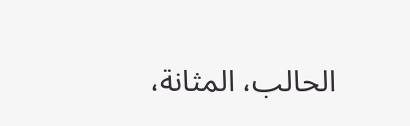الحالب، المثانة،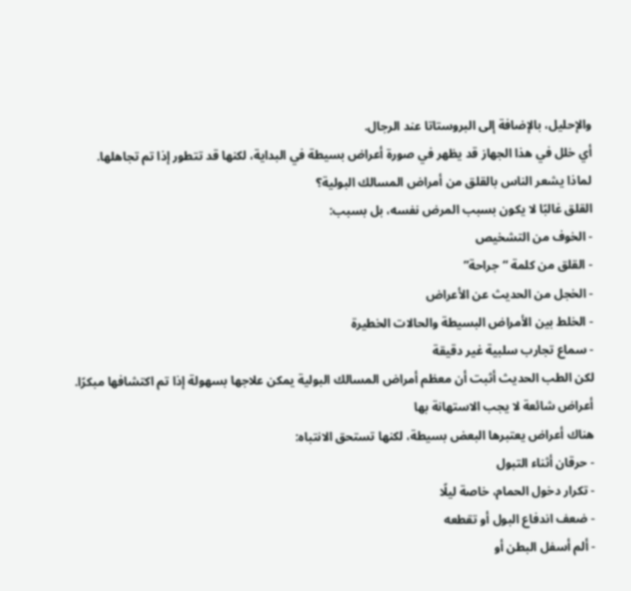والإحليل، بالإضافة إلى البروستاتا عند الرجال.
أي خلل في هذا الجهاز قد يظهر في صورة أعراض بسيطة في البداية، لكنها قد تتطور إذا تم تجاهلها.
لماذا يشعر الناس بالقلق من أمراض المسالك البولية؟
القلق غالبًا لا يكون بسبب المرض نفسه، بل بسبب:
- الخوف من التشخيص
- القلق من كلمة “جراحة”
- الخجل من الحديث عن الأعراض
- الخلط بين الأمراض البسيطة والحالات الخطيرة
- سماع تجارب سلبية غير دقيقة
لكن الطب الحديث أثبت أن معظم أمراض المسالك البولية يمكن علاجها بسهولة إذا تم اكتشافها مبكرًا.
أعراض شائعة لا يجب الاستهانة بها
هناك أعراض يعتبرها البعض بسيطة، لكنها تستحق الانتباه:
- حرقان أثناء التبول
- تكرار دخول الحمام، خاصة ليلًا
- ضعف اندفاع البول أو تقطعه
- ألم أسفل البطن أو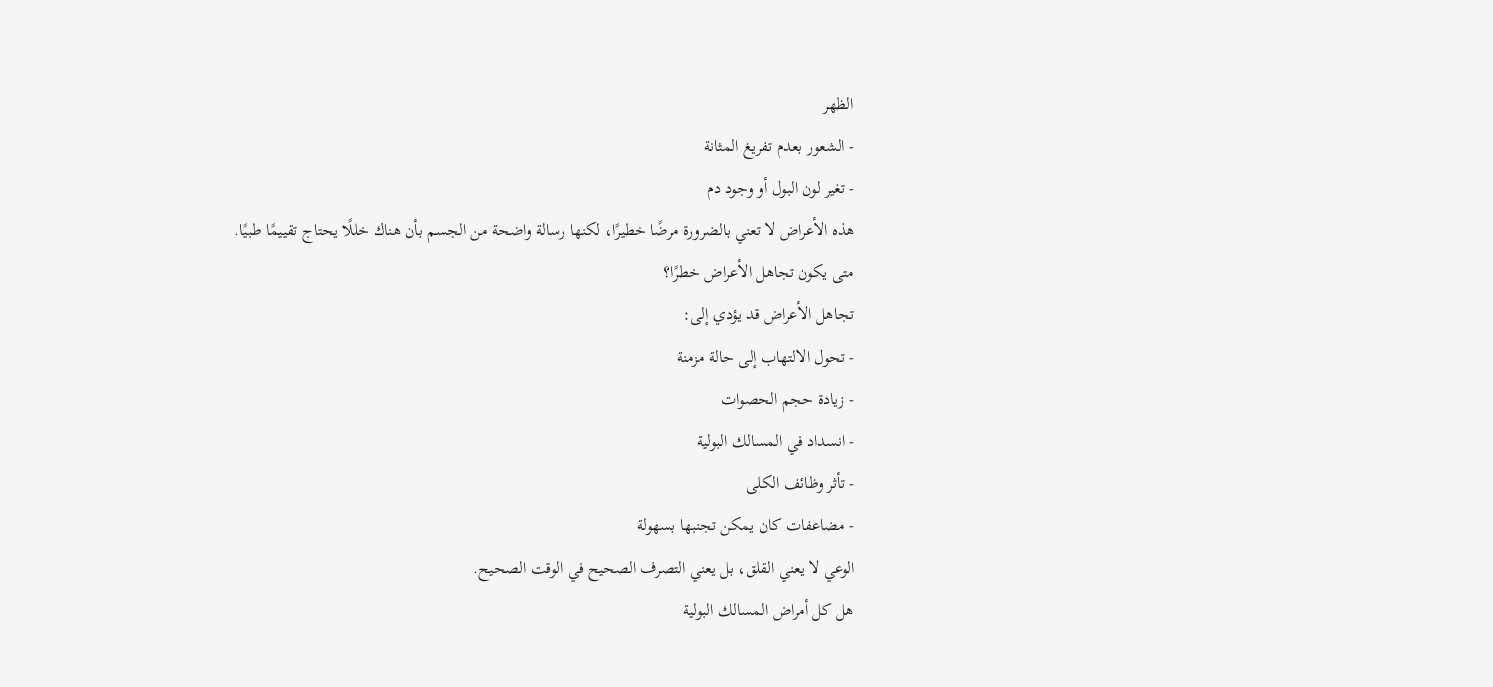الظهر
- الشعور بعدم تفريغ المثانة
- تغير لون البول أو وجود دم
هذه الأعراض لا تعني بالضرورة مرضًا خطيرًا، لكنها رسالة واضحة من الجسم بأن هناك خللًا يحتاج تقييمًا طبيًا.
متى يكون تجاهل الأعراض خطرًا؟
تجاهل الأعراض قد يؤدي إلى:
- تحول الالتهاب إلى حالة مزمنة
- زيادة حجم الحصوات
- انسداد في المسالك البولية
- تأثر وظائف الكلى
- مضاعفات كان يمكن تجنبها بسهولة
الوعي لا يعني القلق، بل يعني التصرف الصحيح في الوقت الصحيح.
هل كل أمراض المسالك البولية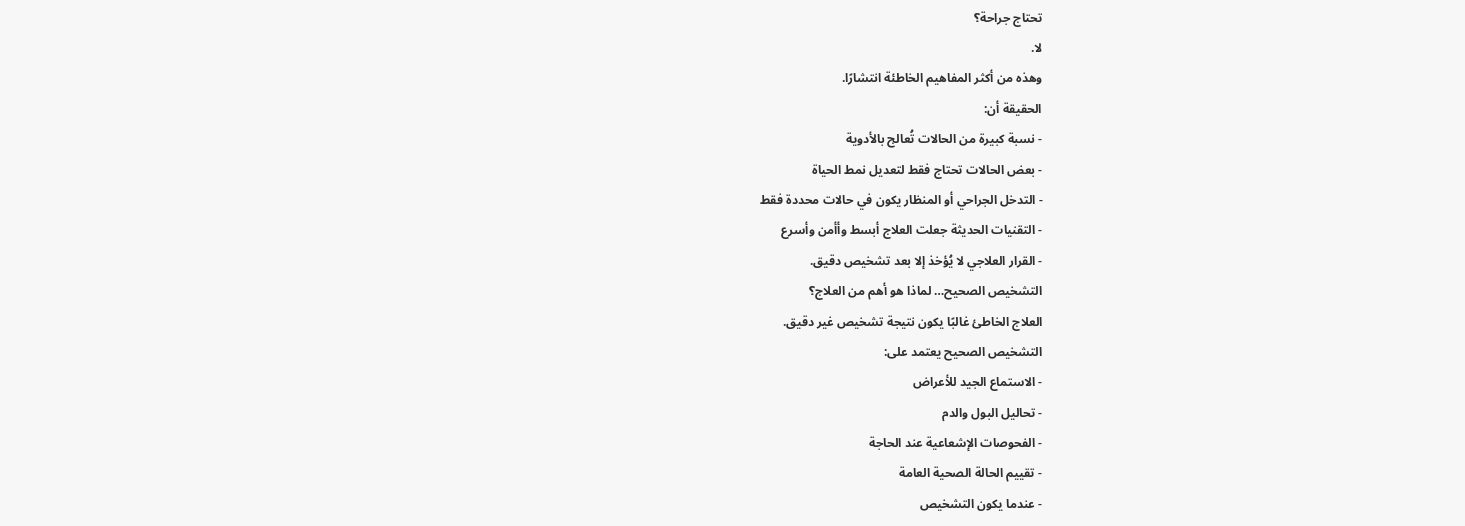تحتاج جراحة؟
لا.
وهذه من أكثر المفاهيم الخاطئة انتشارًا.
الحقيقة أن:
- نسبة كبيرة من الحالات تُعالج بالأدوية
- بعض الحالات تحتاج فقط لتعديل نمط الحياة
- التدخل الجراحي أو المنظار يكون في حالات محددة فقط
- التقنيات الحديثة جعلت العلاج أبسط وأأمن وأسرع
- القرار العلاجي لا يُؤخذ إلا بعد تشخيص دقيق.
التشخيص الصحيح… لماذا هو أهم من العلاج؟
العلاج الخاطئ غالبًا يكون نتيجة تشخيص غير دقيق.
التشخيص الصحيح يعتمد على:
- الاستماع الجيد للأعراض
- تحاليل البول والدم
- الفحوصات الإشعاعية عند الحاجة
- تقييم الحالة الصحية العامة
- عندما يكون التشخيص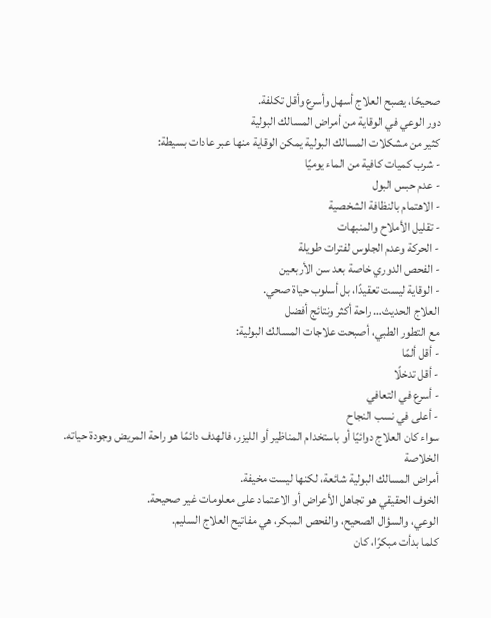صحيحًا، يصبح العلاج أسهل وأسرع وأقل تكلفة.
دور الوعي في الوقاية من أمراض المسالك البولية
كثير من مشكلات المسالك البولية يمكن الوقاية منها عبر عادات بسيطة:
- شرب كميات كافية من الماء يوميًا
- عدم حبس البول
- الاهتمام بالنظافة الشخصية
- تقليل الأملاح والمنبهات
- الحركة وعدم الجلوس لفترات طويلة
- الفحص الدوري خاصة بعد سن الأربعين
- الوقاية ليست تعقيدًا، بل أسلوب حياة صحي.
العلاج الحديث… راحة أكثر ونتائج أفضل
مع التطور الطبي، أصبحت علاجات المسالك البولية:
- أقل ألمًا
- أقل تدخلًا
- أسرع في التعافي
- أعلى في نسب النجاح
سواء كان العلاج دوائيًا أو باستخدام المناظير أو الليزر، فالهدف دائمًا هو راحة المريض وجودة حياته.
الخلاصة
أمراض المسالك البولية شائعة، لكنها ليست مخيفة.
الخوف الحقيقي هو تجاهل الأعراض أو الاعتماد على معلومات غير صحيحة.
الوعي، والسؤال الصحيح، والفحص المبكر، هي مفاتيح العلاج السليم.
كلما بدأت مبكرًا، كان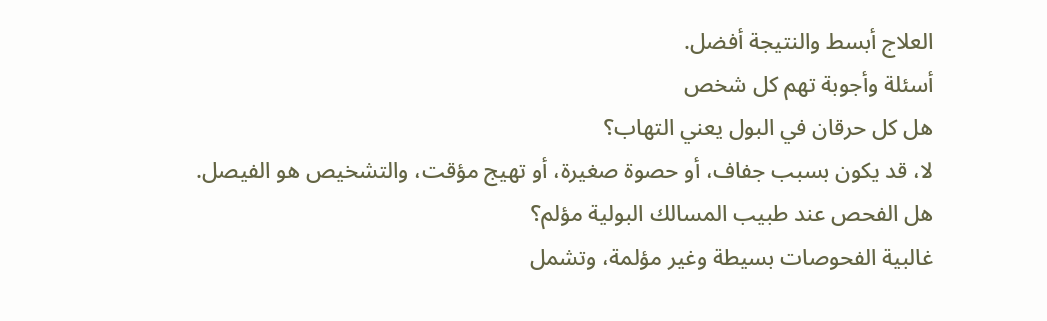العلاج أبسط والنتيجة أفضل.
أسئلة وأجوبة تهم كل شخص
هل كل حرقان في البول يعني التهاب؟
لا، قد يكون بسبب جفاف، أو حصوة صغيرة، أو تهيج مؤقت، والتشخيص هو الفيصل.
هل الفحص عند طبيب المسالك البولية مؤلم؟
غالبية الفحوصات بسيطة وغير مؤلمة، وتشمل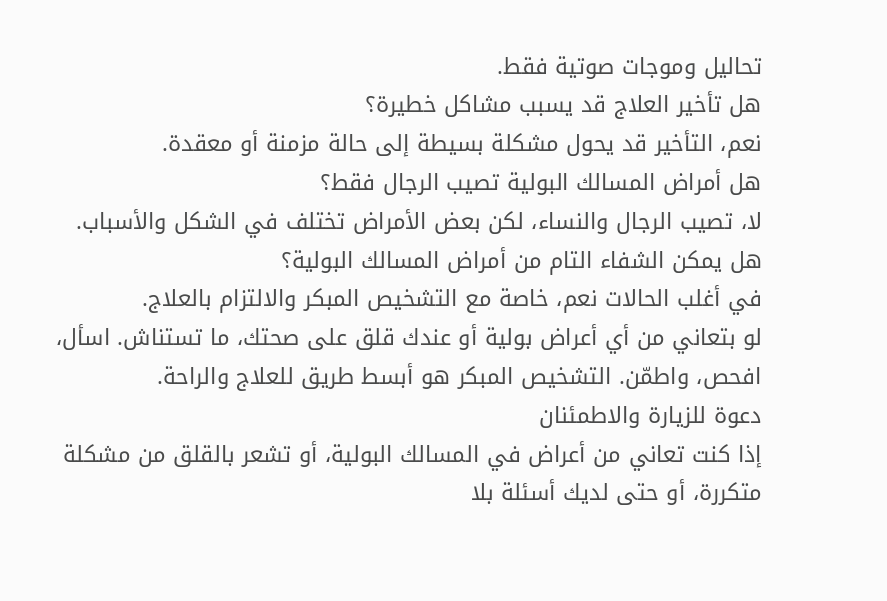تحاليل وموجات صوتية فقط.
هل تأخير العلاج قد يسبب مشاكل خطيرة؟
نعم، التأخير قد يحول مشكلة بسيطة إلى حالة مزمنة أو معقدة.
هل أمراض المسالك البولية تصيب الرجال فقط؟
لا، تصيب الرجال والنساء، لكن بعض الأمراض تختلف في الشكل والأسباب.
هل يمكن الشفاء التام من أمراض المسالك البولية؟
في أغلب الحالات نعم، خاصة مع التشخيص المبكر والالتزام بالعلاج.
لو بتعاني من أي أعراض بولية أو عندك قلق على صحتك، ما تستناش. اسأل، افحص، واطمّن. التشخيص المبكر هو أبسط طريق للعلاج والراحة.
دعوة للزيارة والاطمئنان
إذا كنت تعاني من أعراض في المسالك البولية، أو تشعر بالقلق من مشكلة متكررة، أو حتى لديك أسئلة بلا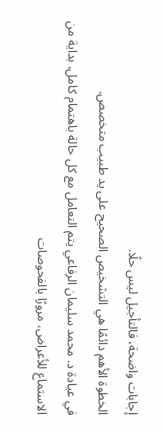إجابات واضحة، فالتأجيل ليس حلًا.
الخطوة الأهم دائمًا هي التشخيص الصحيح على يد طبيب متخصص.
في عيادة د. محمد سليمان الرفاعي يتم التعامل مع كل حالة باهتمام كامل، بداية من الاستماع للأعراض، مرورًا بالفحوصات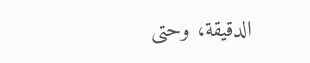الدقيقة، وحتى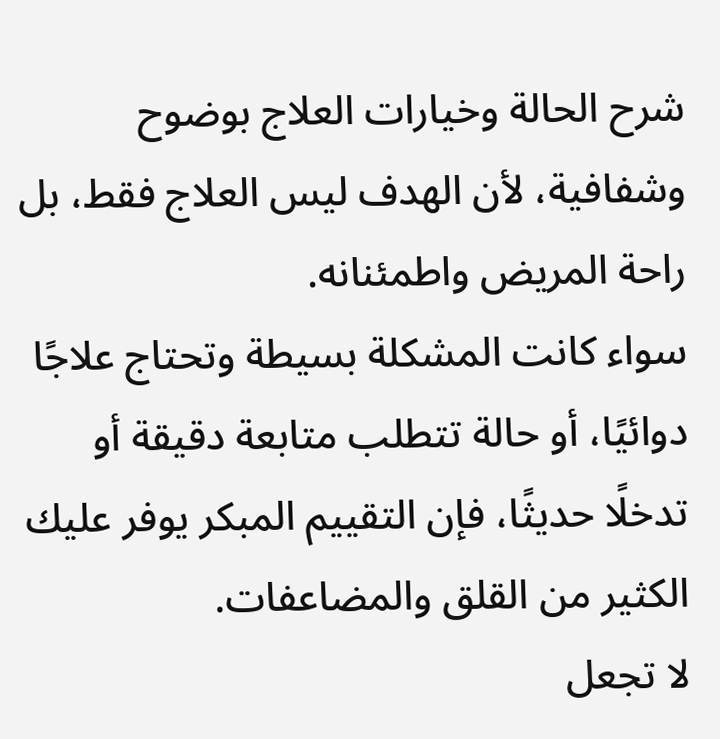شرح الحالة وخيارات العلاج بوضوح وشفافية، لأن الهدف ليس العلاج فقط، بل راحة المريض واطمئنانه.
سواء كانت المشكلة بسيطة وتحتاج علاجًا دوائيًا، أو حالة تتطلب متابعة دقيقة أو تدخلًا حديثًا، فإن التقييم المبكر يوفر عليك الكثير من القلق والمضاعفات.
لا تجعل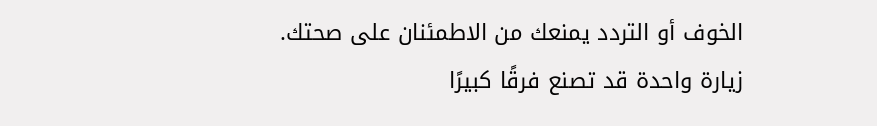الخوف أو التردد يمنعك من الاطمئنان على صحتك.
زيارة واحدة قد تصنع فرقًا كبيرًا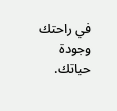في راحتك وجودة حياتك.